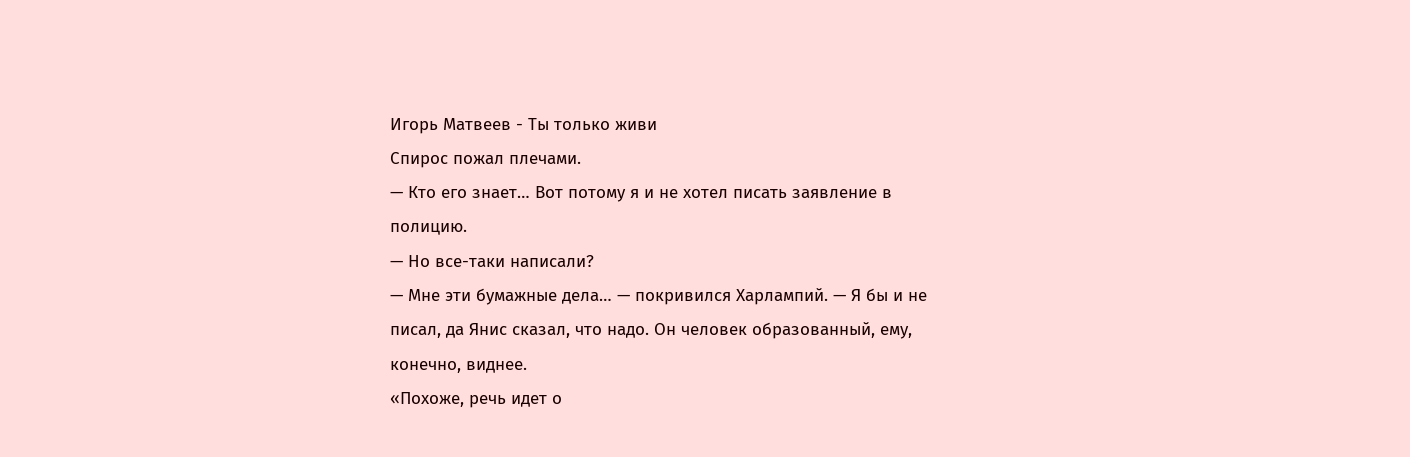Игорь Матвеев - Ты только живи
Спирос пожал плечами.
— Кто его знает… Вот потому я и не хотел писать заявление в полицию.
— Но все-таки написали?
— Мне эти бумажные дела… — покривился Харлампий. — Я бы и не писал, да Янис сказал, что надо. Он человек образованный, ему, конечно, виднее.
«Похоже, речь идет о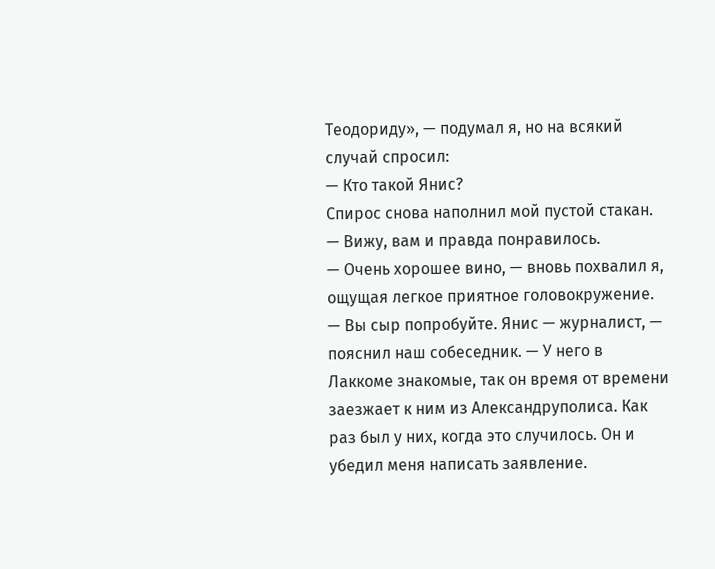Теодориду», — подумал я, но на всякий случай спросил:
— Кто такой Янис?
Спирос снова наполнил мой пустой стакан.
— Вижу, вам и правда понравилось.
— Очень хорошее вино, — вновь похвалил я, ощущая легкое приятное головокружение.
— Вы сыр попробуйте. Янис — журналист, — пояснил наш собеседник. — У него в Лаккоме знакомые, так он время от времени заезжает к ним из Александруполиса. Как раз был у них, когда это случилось. Он и убедил меня написать заявление.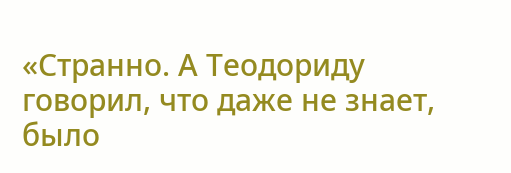«Странно. А Теодориду говорил, что даже не знает, было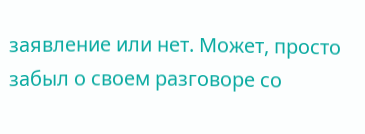заявление или нет. Может, просто забыл о своем разговоре со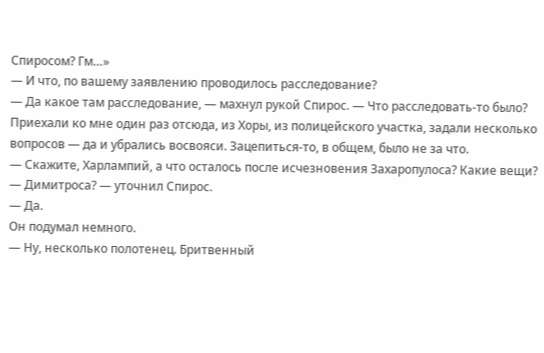Спиросом? Гм…»
— И что, по вашему заявлению проводилось расследование?
— Да какое там расследование, — махнул рукой Спирос. — Что расследовать-то было? Приехали ко мне один раз отсюда, из Хоры, из полицейского участка, задали несколько вопросов — да и убрались восвояси. Зацепиться-то, в общем, было не за что.
— Скажите, Харлампий, а что осталось после исчезновения Захаропулоса? Какие вещи?
— Димитроса? — уточнил Спирос.
— Да.
Он подумал немного.
— Ну, несколько полотенец. Бритвенный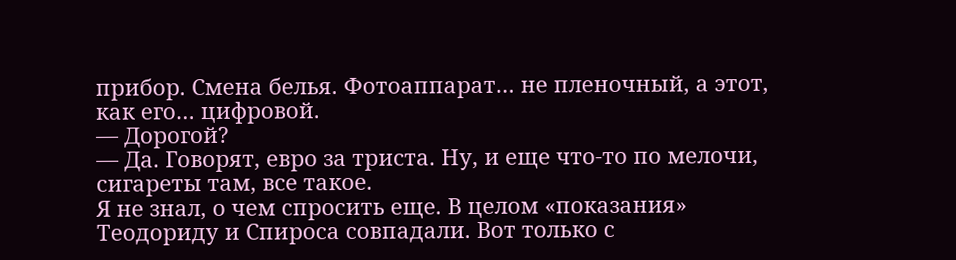прибор. Смена белья. Фотоаппарат… не пленочный, а этот, как его… цифровой.
— Дорогой?
— Да. Говорят, евро за триста. Ну, и еще что-то по мелочи, сигареты там, все такое.
Я не знал, о чем спросить еще. В целом «показания» Теодориду и Спироса совпадали. Вот только с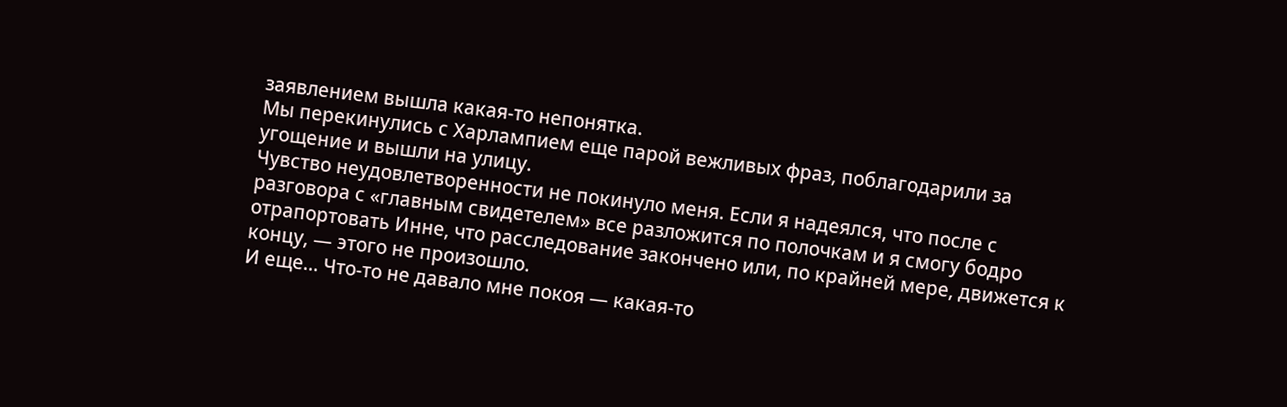заявлением вышла какая-то непонятка.
Мы перекинулись с Харлампием еще парой вежливых фраз, поблагодарили за угощение и вышли на улицу.
Чувство неудовлетворенности не покинуло меня. Если я надеялся, что после с разговора с «главным свидетелем» все разложится по полочкам и я смогу бодро отрапортовать Инне, что расследование закончено или, по крайней мере, движется к концу, — этого не произошло.
И еще… Что-то не давало мне покоя — какая-то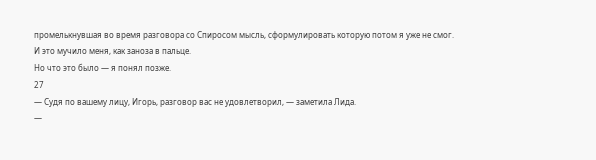промелькнувшая во время разговора со Спиросом мысль, сформулировать которую потом я уже не смог.
И это мучило меня, как заноза в пальце.
Но что это было — я понял позже.
27
— Судя по вашему лицу, Игорь, разговор вас не удовлетворил, — заметила Лида.
—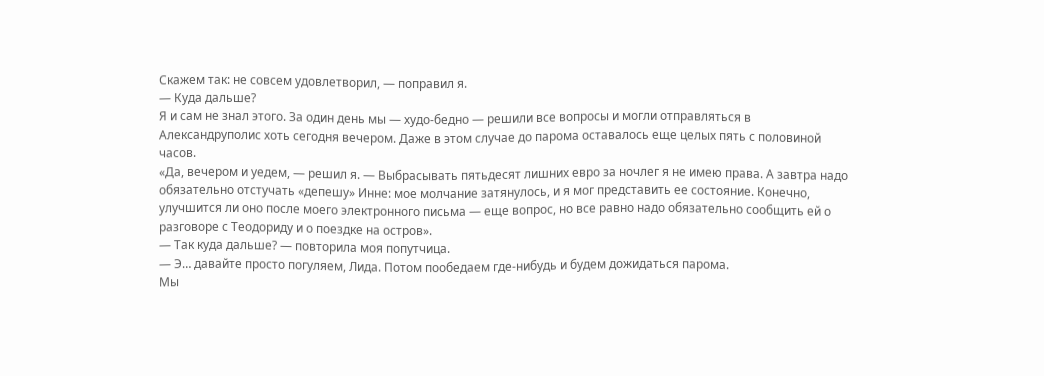Скажем так: не совсем удовлетворил, — поправил я.
— Куда дальше?
Я и сам не знал этого. За один день мы — худо-бедно — решили все вопросы и могли отправляться в Александруполис хоть сегодня вечером. Даже в этом случае до парома оставалось еще целых пять с половиной часов.
«Да, вечером и уедем, — решил я. — Выбрасывать пятьдесят лишних евро за ночлег я не имею права. А завтра надо обязательно отстучать «депешу» Инне: мое молчание затянулось, и я мог представить ее состояние. Конечно, улучшится ли оно после моего электронного письма — еще вопрос, но все равно надо обязательно сообщить ей о разговоре с Теодориду и о поездке на остров».
— Так куда дальше? — повторила моя попутчица.
— Э… давайте просто погуляем, Лида. Потом пообедаем где-нибудь и будем дожидаться парома.
Мы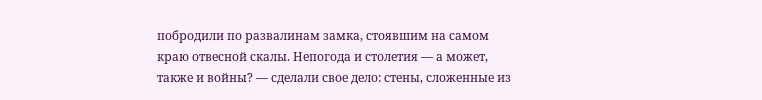побродили по развалинам замка, стоявшим на самом краю отвесной скалы. Непогода и столетия — а может, также и войны? — сделали свое дело: стены, сложенные из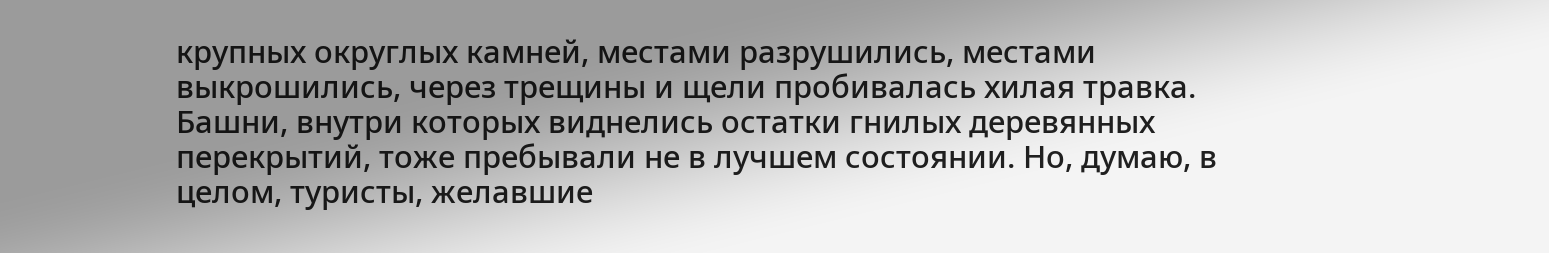крупных округлых камней, местами разрушились, местами выкрошились, через трещины и щели пробивалась хилая травка. Башни, внутри которых виднелись остатки гнилых деревянных перекрытий, тоже пребывали не в лучшем состоянии. Но, думаю, в целом, туристы, желавшие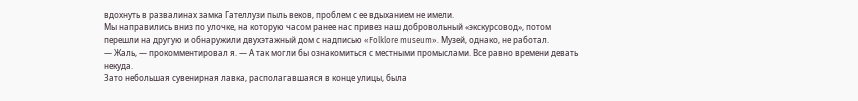вдохнуть в развалинах замка Гателлузи пыль веков, проблем с ее вдыханием не имели.
Мы направились вниз по улочке, на которую часом ранее нас привез наш добровольный «экскурсовод», потом перешли на другую и обнаружили двухэтажный дом с надписью «Folklore museum». Музей, однако, не работал.
— Жаль, — прокомментировал я. — А так могли бы ознакомиться с местными промыслами. Все равно времени девать некуда.
Зато небольшая сувенирная лавка, располагавшаяся в конце улицы, была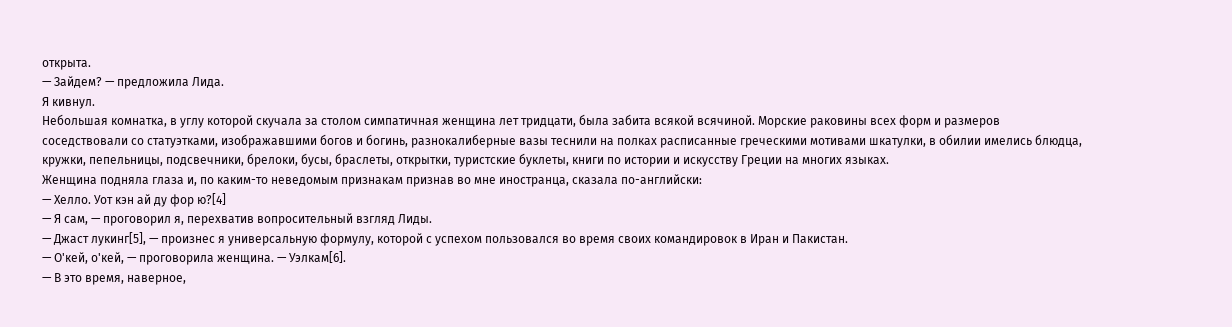открыта.
— Зайдем? — предложила Лида.
Я кивнул.
Небольшая комнатка, в углу которой скучала за столом симпатичная женщина лет тридцати, была забита всякой всячиной. Морские раковины всех форм и размеров соседствовали со статуэтками, изображавшими богов и богинь, разнокалиберные вазы теснили на полках расписанные греческими мотивами шкатулки, в обилии имелись блюдца, кружки, пепельницы, подсвечники, брелоки, бусы, браслеты, открытки, туристские буклеты, книги по истории и искусству Греции на многих языках.
Женщина подняла глаза и, по каким-то неведомым признакам признав во мне иностранца, сказала по-английски:
— Хелло. Уот кэн ай ду фор ю?[4]
— Я сам, — проговорил я, перехватив вопросительный взгляд Лиды.
— Джаст лукинг[5], — произнес я универсальную формулу, которой с успехом пользовался во время своих командировок в Иран и Пакистан.
— О'кей, о'кей, — проговорила женщина. — Уэлкам[6].
— В это время, наверное,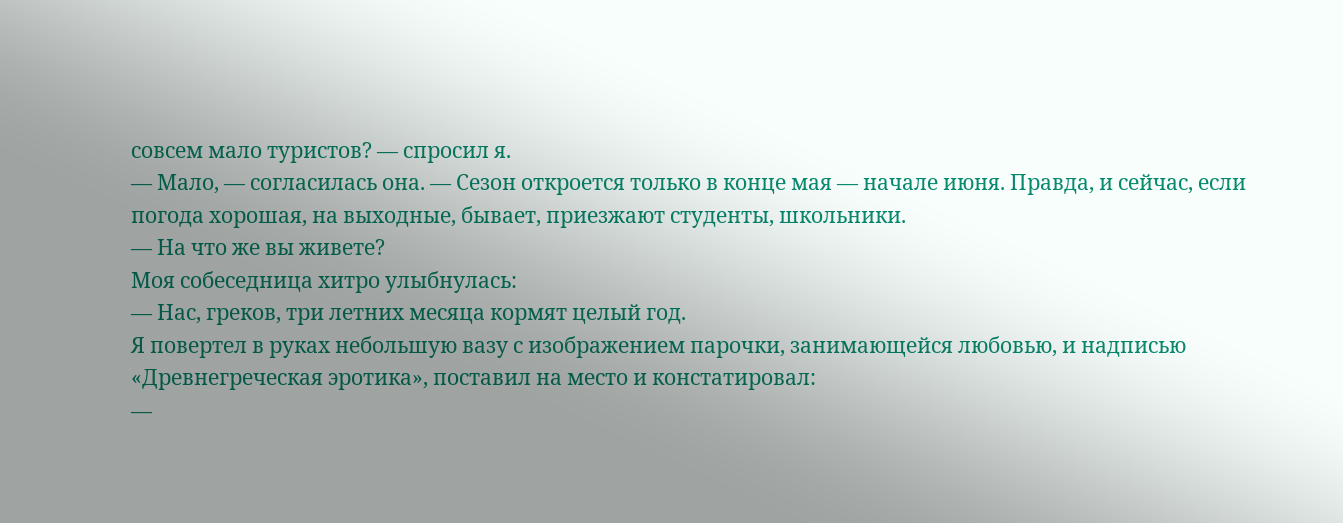совсем мало туристов? — спросил я.
— Мало, — согласилась она. — Сезон откроется только в конце мая — начале июня. Правда, и сейчас, если погода хорошая, на выходные, бывает, приезжают студенты, школьники.
— На что же вы живете?
Моя собеседница хитро улыбнулась:
— Нас, греков, три летних месяца кормят целый год.
Я повертел в руках небольшую вазу с изображением парочки, занимающейся любовью, и надписью «Древнегреческая эротика», поставил на место и констатировал:
—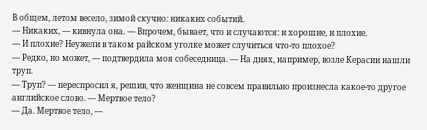В общем, летом весело, зимой скучно: никаких событий.
— Никаких, — кивнула она. — Впрочем, бывает, что и случаются: и хорошие, и плохие.
— И плохие? Неужели в таком райском уголке может случиться что-то плохое?
— Редко, но может, — подтвердила моя собеседница. — На днях, например, возле Керасии нашли труп.
— Труп? — переспросил я, решив, что женщина не совсем правильно произнесла какое-то другое английское слово. — Мертвое тело?
— Да. Мертвое тело, —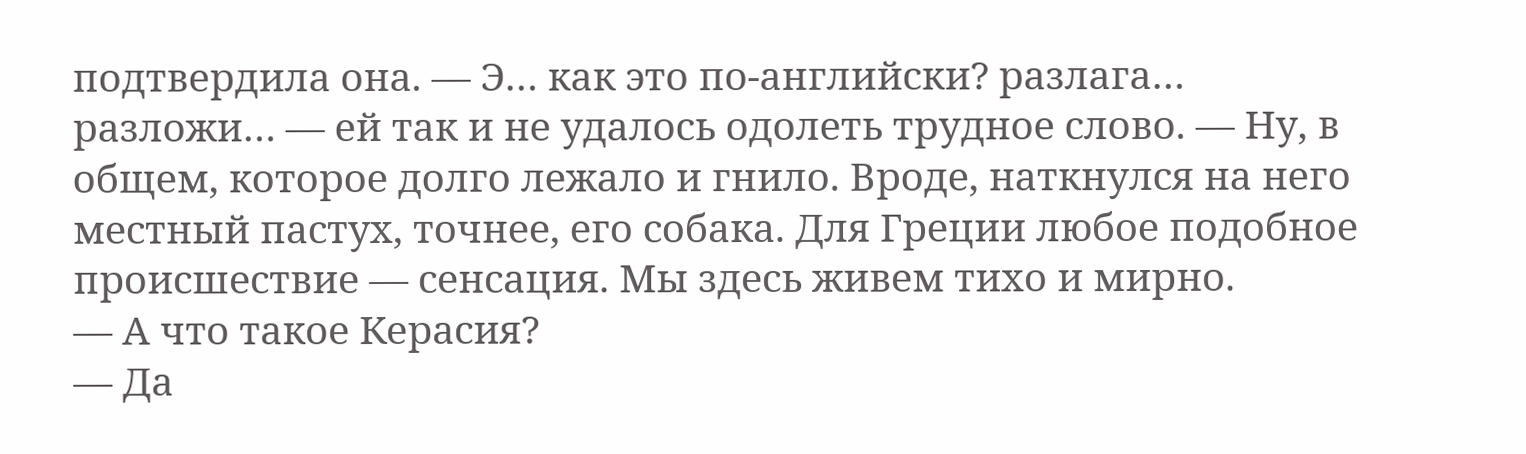подтвердила она. — Э… как это по-английски? разлага… разложи… — ей так и не удалось одолеть трудное слово. — Ну, в общем, которое долго лежало и гнило. Вроде, наткнулся на него местный пастух, точнее, его собака. Для Греции любое подобное происшествие — сенсация. Мы здесь живем тихо и мирно.
— А что такое Керасия?
— Да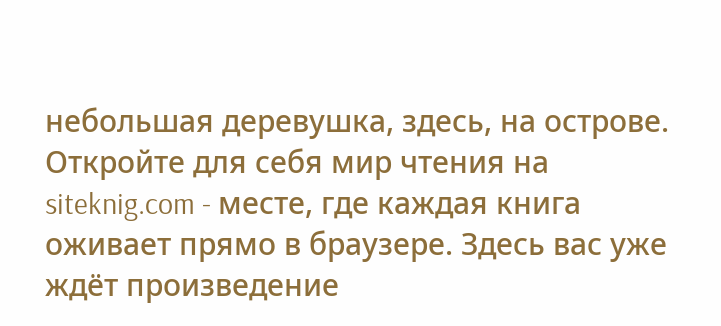небольшая деревушка, здесь, на острове.
Откройте для себя мир чтения на siteknig.com - месте, где каждая книга оживает прямо в браузере. Здесь вас уже ждёт произведение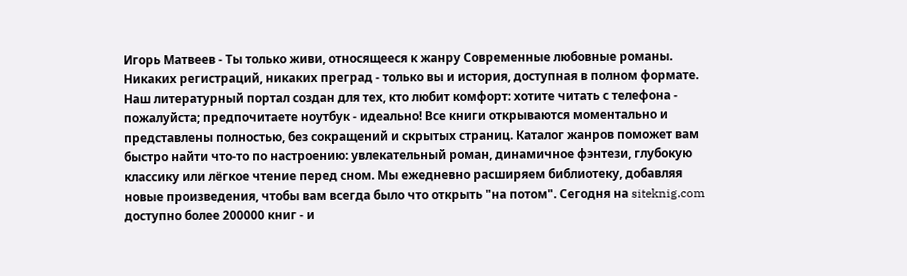Игорь Матвеев - Ты только живи, относящееся к жанру Современные любовные романы. Никаких регистраций, никаких преград - только вы и история, доступная в полном формате. Наш литературный портал создан для тех, кто любит комфорт: хотите читать с телефона - пожалуйста; предпочитаете ноутбук - идеально! Все книги открываются моментально и представлены полностью, без сокращений и скрытых страниц. Каталог жанров поможет вам быстро найти что-то по настроению: увлекательный роман, динамичное фэнтези, глубокую классику или лёгкое чтение перед сном. Мы ежедневно расширяем библиотеку, добавляя новые произведения, чтобы вам всегда было что открыть "на потом". Сегодня на siteknig.com доступно более 200000 книг - и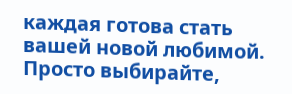каждая готова стать вашей новой любимой. Просто выбирайте,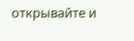открывайте и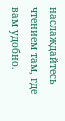наслаждайтесь чтением там, где вам удобно.